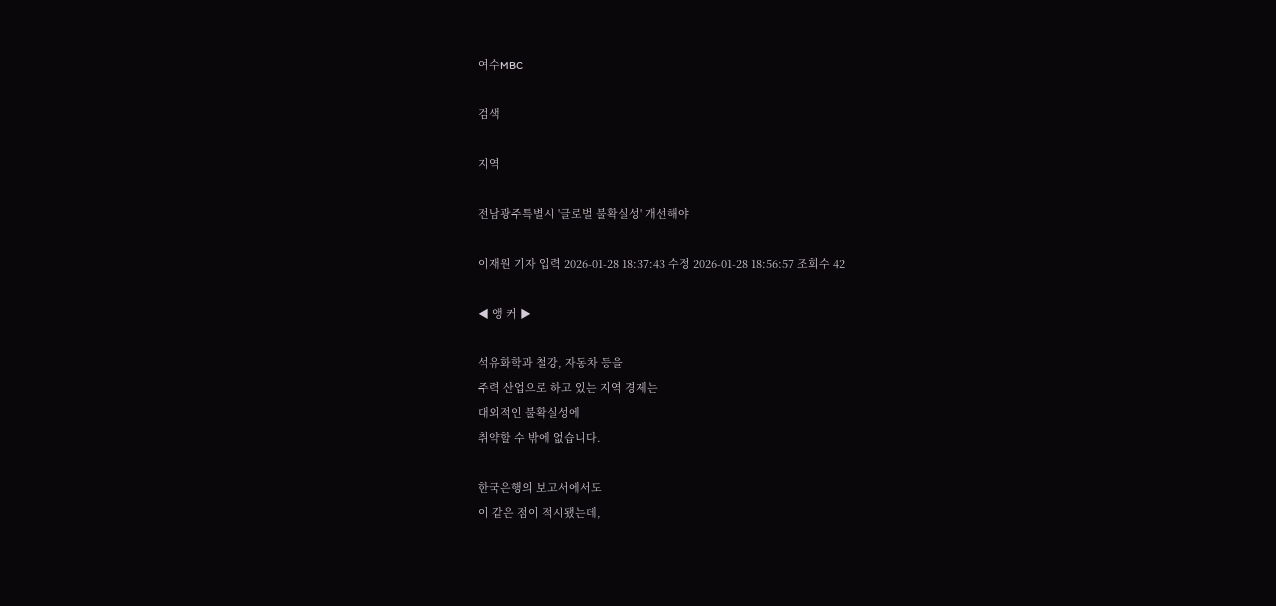여수MBC

검색

지역

전남광주특별시 '글로벌 불확실성' 개선해야

이재원 기자 입력 2026-01-28 18:37:43 수정 2026-01-28 18:56:57 조회수 42

◀ 앵 커 ▶

석유화학과 철강, 자동차 등을
주력 산업으로 하고 있는 지역 경제는
대외적인 불확실성에
취약할 수 밖에 없습니다.

한국은행의 보고서에서도
이 같은 점이 적시됐는데,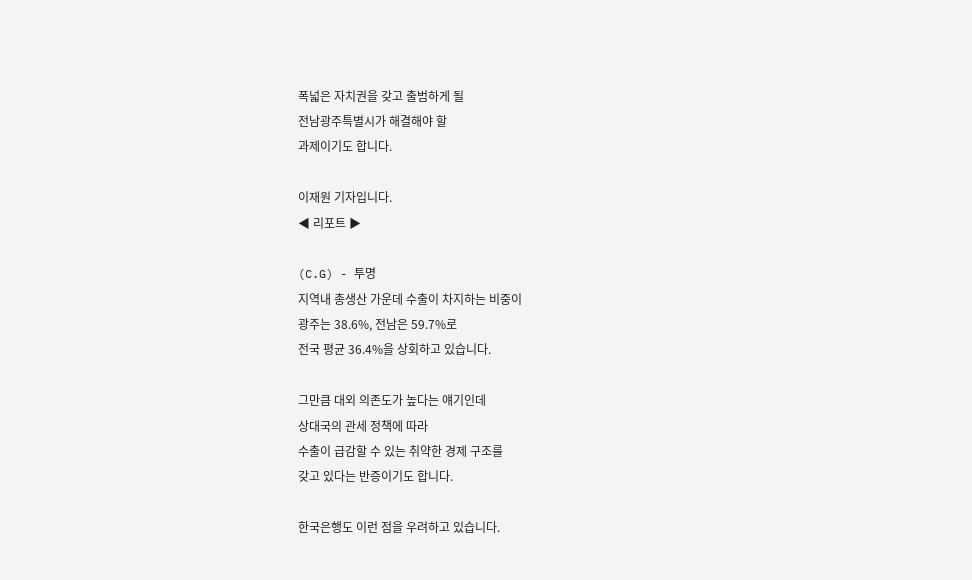폭넓은 자치권을 갖고 출범하게 될
전남광주특별시가 해결해야 할
과제이기도 합니다.

이재원 기자입니다.
◀ 리포트 ▶

(C.G) - 투명
지역내 총생산 가운데 수출이 차지하는 비중이
광주는 38.6%, 전남은 59.7%로
전국 평균 36.4%을 상회하고 있습니다.

그만큼 대외 의존도가 높다는 얘기인데
상대국의 관세 정책에 따라
수출이 급감할 수 있는 취약한 경제 구조를
갖고 있다는 반증이기도 합니다.

한국은행도 이런 점을 우려하고 있습니다.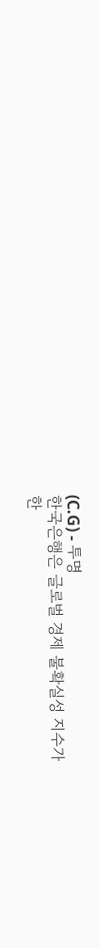(C.G) - 투명
한국은행은 글로벌 경제 불확실성 지수가
한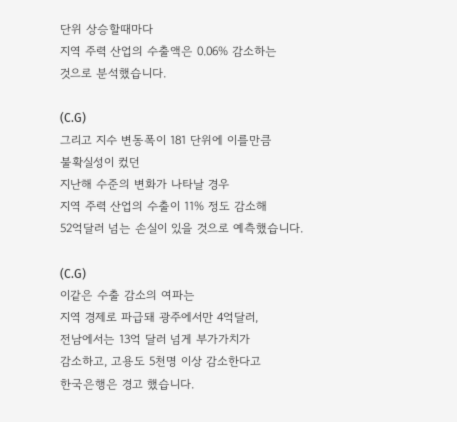단위 상승할때마다
지역 주력 산업의 수출액은 0.06% 감소하는
것으로 분석했습니다.

(C.G)
그리고 지수 변동폭이 181 단위에 이를만큼
불확실성이 컸던
지난해 수준의 변화가 나타날 경우
지역 주력 산업의 수출이 11% 정도 감소해
52억달러 넘는 손실이 있을 것으로 예측했습니다.

(C.G)
이같은 수출 감소의 여파는
지역 경제로 파급돼 광주에서만 4억달러,
전남에서는 13억 달러 넘게 부가가치가
감소하고, 고용도 5천명 이상 감소한다고
한국은행은 경고 했습니다.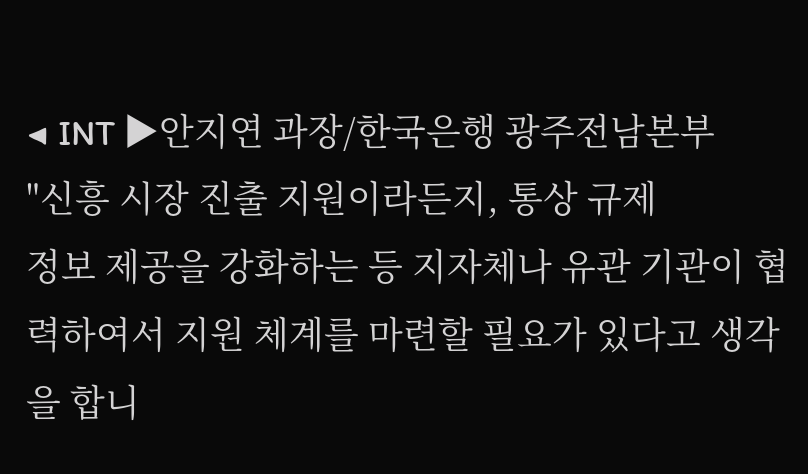◀ INT ▶안지연 과장/한국은행 광주전남본부
"신흥 시장 진출 지원이라든지, 통상 규제
정보 제공을 강화하는 등 지자체나 유관 기관이 협력하여서 지원 체계를 마련할 필요가 있다고 생각을 합니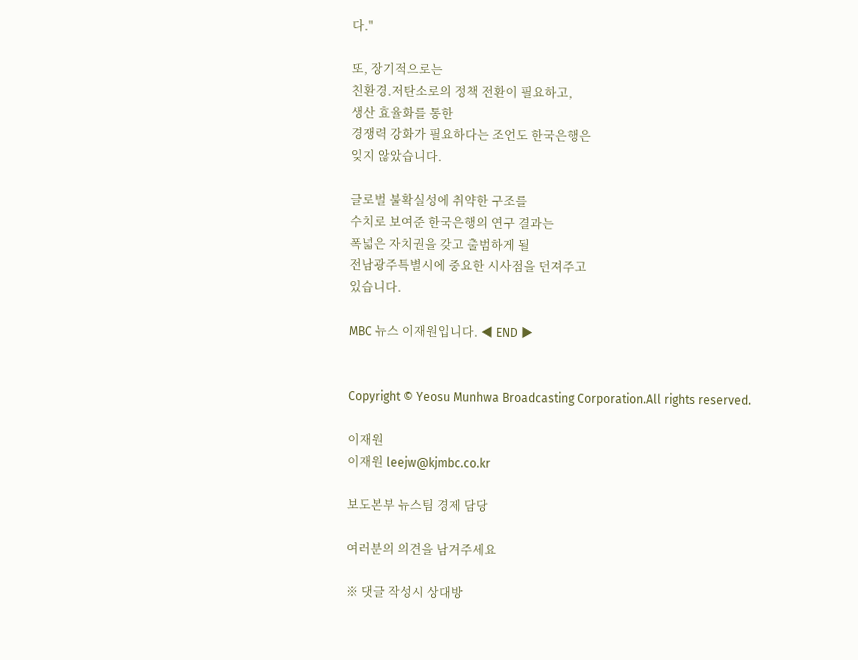다."

또, 장기적으로는
친환경.저탄소로의 정책 전환이 필요하고,
생산 효율화를 통한
경쟁력 강화가 필요하다는 조언도 한국은행은
잊지 않았습니다.

글로벌 불확실성에 취약한 구조를
수치로 보여준 한국은행의 연구 결과는
폭넓은 자치권을 갖고 출범하게 될
전남광주특별시에 중요한 시사점을 던져주고
있습니다.

MBC 뉴스 이재원입니다. ◀ END ▶


Copyright © Yeosu Munhwa Broadcasting Corporation.All rights reserved.

이재원
이재원 leejw@kjmbc.co.kr

보도본부 뉴스팀 경제 담당

여러분의 의견을 남겨주세요

※ 댓글 작성시 상대방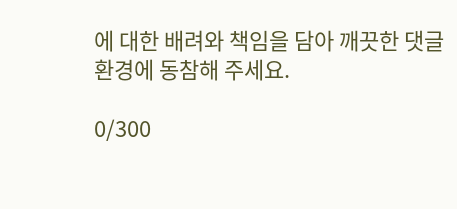에 대한 배려와 책임을 담아 깨끗한 댓글 환경에 동참해 주세요.

0/300